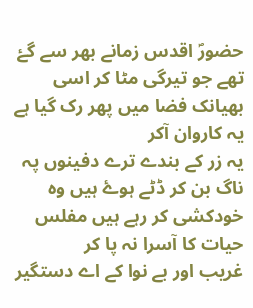حضورؐ اقدس زمانے بھر سے گۓ تھے جو تیرگی مٹا کر اسی بھیانک فضا میں پھر رک گیا ہے یہ کاروان آکر
یہ زر کے بندے ترے دفینوں پہ ناگ بن کر ڈٹے ہوۓ ہیں وہ خودکشی کر رہے ہیں مفلس حیات کا آسرا نہ پا کر
غریب اور بے نوا کے اے دستگیر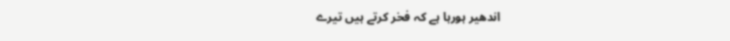اندھیر ہورہا ہے کہ فخر کرتے ہیں تیرے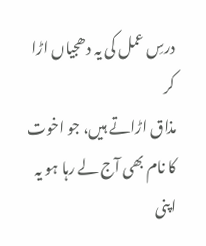درسِ عمل کی یہ دھجیاں اڑا کر
مذاق اڑاتے ہیں، جو اخوت کا نام بھی آج لے رہا ہو یہ اپنی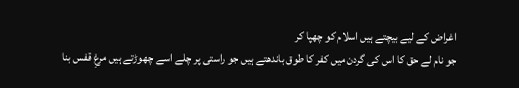اغراض کے لیے بیچتے ہیں اسلام کو چھپا کر
جو نام لے حق کا اس کی گردن میں کفر کا طوق باندھتے ہیں جو راستی پر چلے اسے چھوڑتے ہیں مرغِ قفس بنا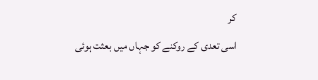کر
اسی تعدی کے روکنے کو جہاں میں بعثت ہوئی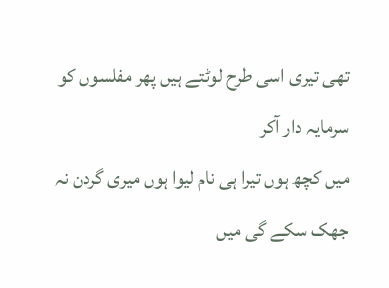تھی تیری اسی طرح لوٹتے ہیں پھر مفلسوں کو سرمایہ دار آکر
میں کچھ ہوں تیرا ہی نام لیوا ہوں میری گردن نہ جھک سکے گی میں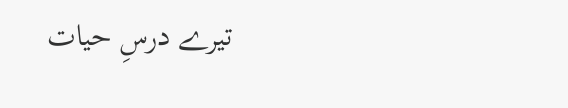تیرے درسِ حیات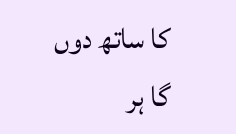کا ساتھ دوں گا ہر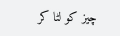چیز کو لٹا کر